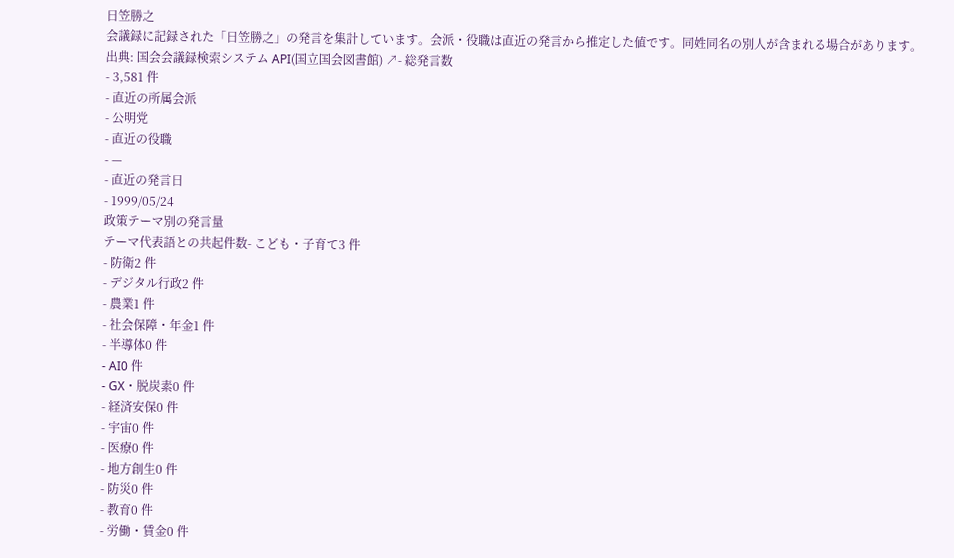日笠勝之
会議録に記録された「日笠勝之」の発言を集計しています。会派・役職は直近の発言から推定した値です。同姓同名の別人が含まれる場合があります。
出典: 国会会議録検索システム API(国立国会図書館) ↗- 総発言数
- 3,581 件
- 直近の所属会派
- 公明党
- 直近の役職
- —
- 直近の発言日
- 1999/05/24
政策テーマ別の発言量
テーマ代表語との共起件数- こども・子育て3 件
- 防衛2 件
- デジタル行政2 件
- 農業1 件
- 社会保障・年金1 件
- 半導体0 件
- AI0 件
- GX・脱炭素0 件
- 経済安保0 件
- 宇宙0 件
- 医療0 件
- 地方創生0 件
- 防災0 件
- 教育0 件
- 労働・賃金0 件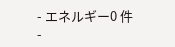- エネルギー0 件
-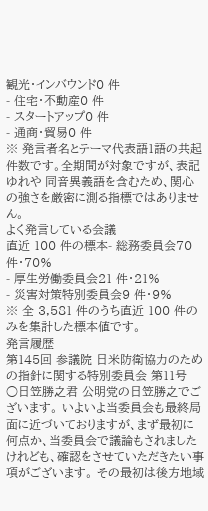観光・インバウンド0 件
- 住宅・不動産0 件
- スタートアップ0 件
- 通商・貿易0 件
※ 発言者名とテーマ代表語1語の共起件数です。全期間が対象ですが、表記ゆれや 同音異義語を含むため、関心の強さを厳密に測る指標ではありません。
よく発言している会議
直近 100 件の標本- 総務委員会70 件・70%
- 厚生労働委員会21 件・21%
- 災害対策特別委員会9 件・9%
※ 全 3,581 件のうち直近 100 件のみを集計した標本値です。
発言履歴
第145回 参議院 日米防衛協力のための指針に関する特別委員会 第11号
○日笠勝之君 公明党の日笠勝之でございます。 いよいよ当委員会も最終局面に近づいておりますが、まず最初に何点か、当委員会で議論もされましたけれども、確認をさせていただきたい事項がございます。 その最初は後方地域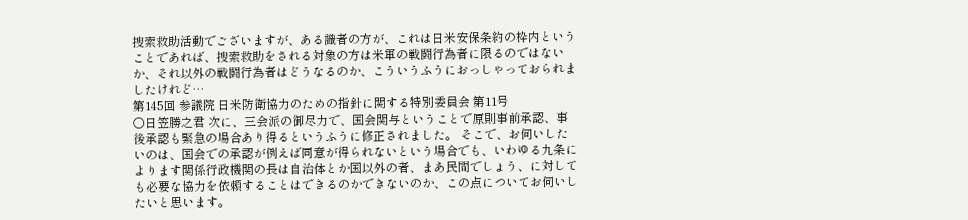捜索救助活動でございますが、ある識者の方が、これは日米安保条約の枠内ということであれば、捜索救助をされる対象の方は米軍の戦闘行為者に限るのではないか、それ以外の戦闘行為者はどうなるのか、こういうふうにおっしゃっておられましたけれど…
第145回 参議院 日米防衛協力のための指針に関する特別委員会 第11号
○日笠勝之君 次に、三会派の御尽力で、国会関与ということで原則事前承認、事後承認も緊急の場合あり得るというふうに修正されました。 そこで、お伺いしたいのは、国会での承認が例えば同意が得られないという場合でも、いわゆる九条によります関係行政機関の長は自治体とか国以外の者、まあ民間でしょう、に対しても必要な協力を依頼することはできるのかできないのか、この点についてお伺いしたいと思います。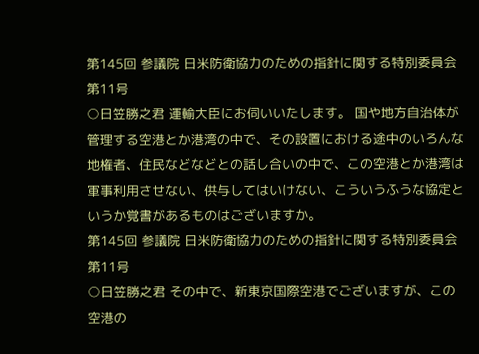第145回 参議院 日米防衛協力のための指針に関する特別委員会 第11号
○日笠勝之君 運輸大臣にお伺いいたします。 国や地方自治体が管理する空港とか港湾の中で、その設置における途中のいろんな地権者、住民などなどとの話し合いの中で、この空港とか港湾は軍事利用させない、供与してはいけない、こういうふうな協定というか覚書があるものはございますか。
第145回 参議院 日米防衛協力のための指針に関する特別委員会 第11号
○日笠勝之君 その中で、新東京国際空港でございますが、この空港の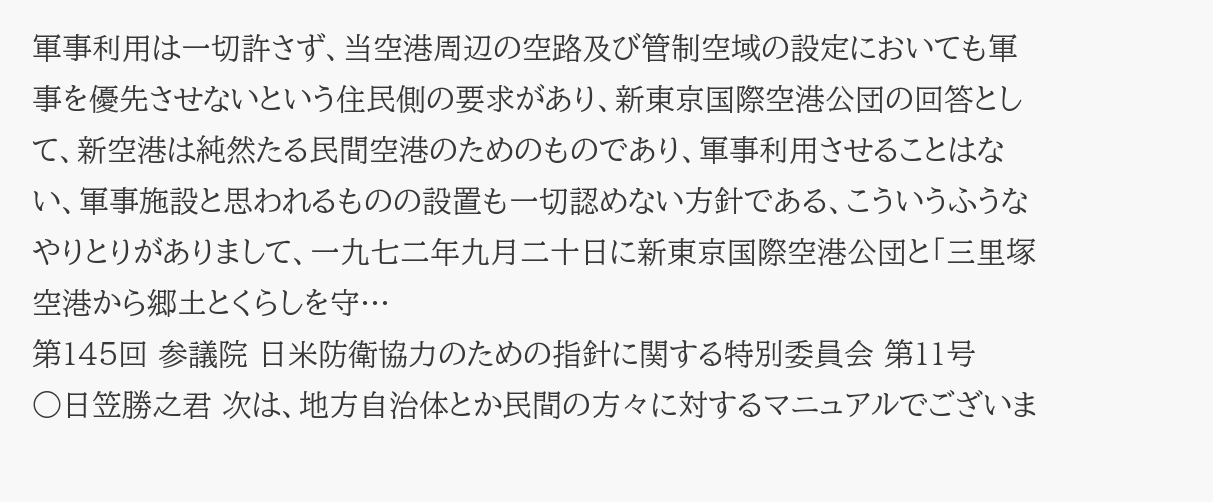軍事利用は一切許さず、当空港周辺の空路及び管制空域の設定においても軍事を優先させないという住民側の要求があり、新東京国際空港公団の回答として、新空港は純然たる民間空港のためのものであり、軍事利用させることはない、軍事施設と思われるものの設置も一切認めない方針である、こういうふうなやりとりがありまして、一九七二年九月二十日に新東京国際空港公団と「三里塚空港から郷土とくらしを守…
第145回 参議院 日米防衛協力のための指針に関する特別委員会 第11号
○日笠勝之君 次は、地方自治体とか民間の方々に対するマニュアルでございま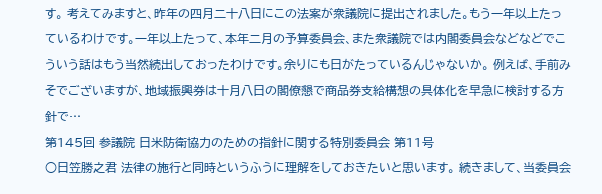す。 考えてみますと、昨年の四月二十八日にこの法案が衆議院に提出されました。もう一年以上たっているわけです。一年以上たって、本年二月の予算委員会、また衆議院では内閣委員会などなどでこういう話はもう当然続出しておったわけです。余りにも日がたっているんじゃないか。 例えば、手前みそでございますが、地域振興券は十月八日の閣僚懇で商品券支給構想の具体化を早急に検討する方針で…
第145回 参議院 日米防衛協力のための指針に関する特別委員会 第11号
○日笠勝之君 法律の施行と同時というふうに理解をしておきたいと思います。 続きまして、当委員会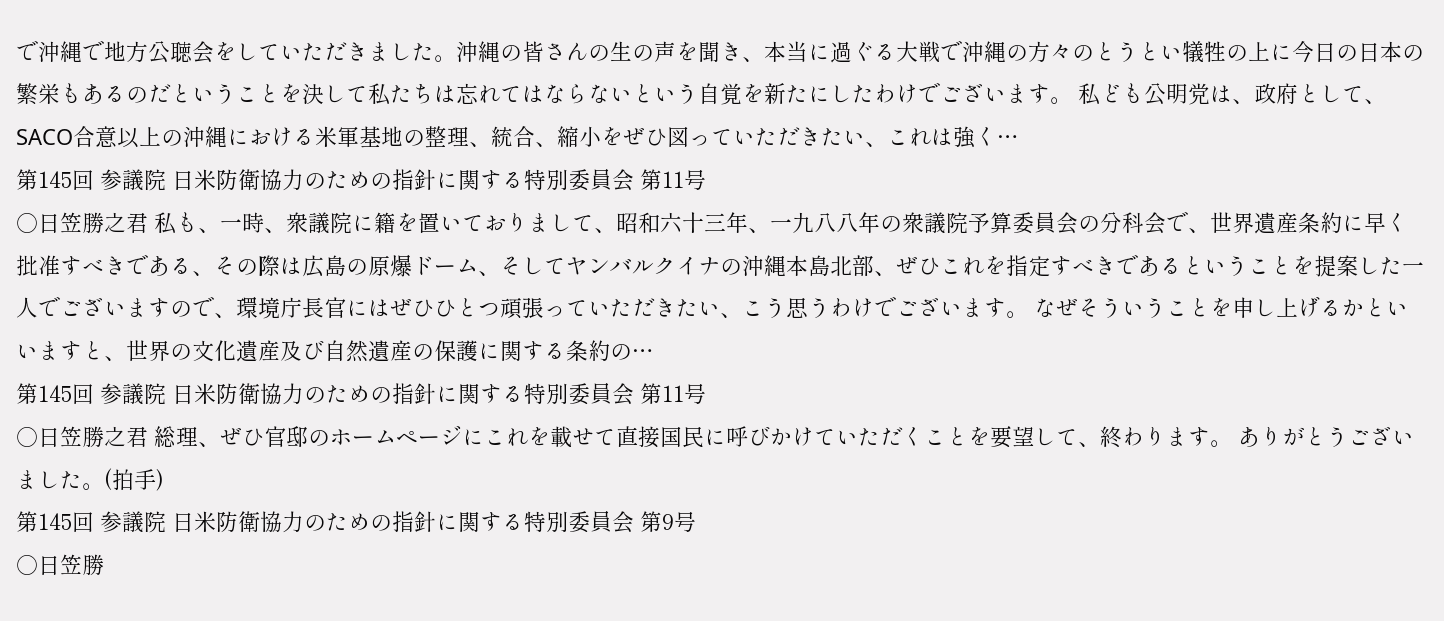で沖縄で地方公聴会をしていただきました。沖縄の皆さんの生の声を聞き、本当に過ぐる大戦で沖縄の方々のとうとい犠牲の上に今日の日本の繁栄もあるのだということを決して私たちは忘れてはならないという自覚を新たにしたわけでございます。 私ども公明党は、政府として、SACO合意以上の沖縄における米軍基地の整理、統合、縮小をぜひ図っていただきたい、これは強く…
第145回 参議院 日米防衛協力のための指針に関する特別委員会 第11号
○日笠勝之君 私も、一時、衆議院に籍を置いておりまして、昭和六十三年、一九八八年の衆議院予算委員会の分科会で、世界遺産条約に早く批准すべきである、その際は広島の原爆ドーム、そしてヤンバルクイナの沖縄本島北部、ぜひこれを指定すべきであるということを提案した一人でございますので、環境庁長官にはぜひひとつ頑張っていただきたい、こう思うわけでございます。 なぜそういうことを申し上げるかといいますと、世界の文化遺産及び自然遺産の保護に関する条約の…
第145回 参議院 日米防衛協力のための指針に関する特別委員会 第11号
○日笠勝之君 総理、ぜひ官邸のホームページにこれを載せて直接国民に呼びかけていただくことを要望して、終わります。 ありがとうございました。(拍手)
第145回 参議院 日米防衛協力のための指針に関する特別委員会 第9号
○日笠勝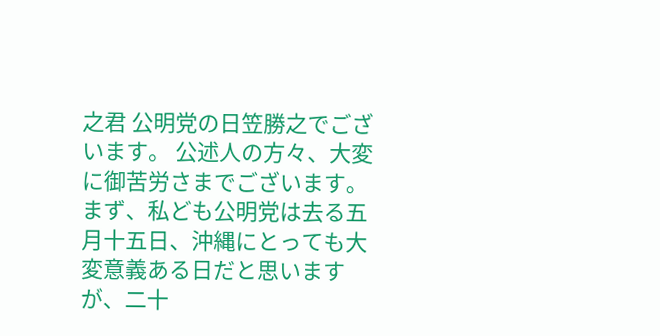之君 公明党の日笠勝之でございます。 公述人の方々、大変に御苦労さまでございます。 まず、私ども公明党は去る五月十五日、沖縄にとっても大変意義ある日だと思いますが、二十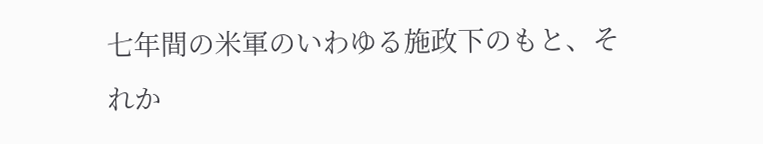七年間の米軍のいわゆる施政下のもと、それか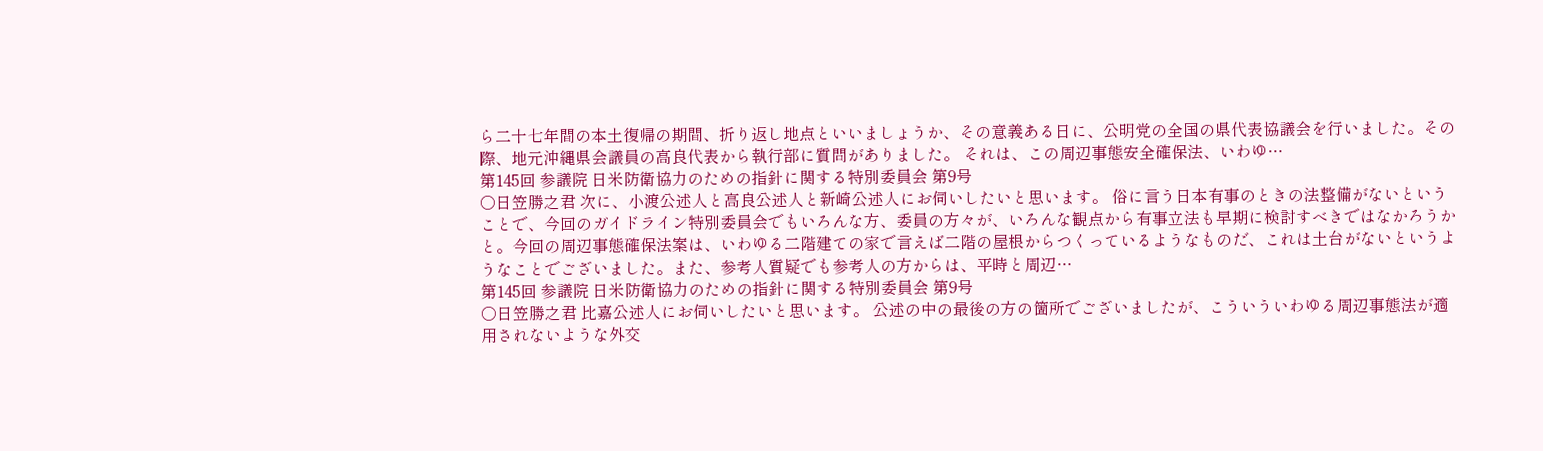ら二十七年間の本土復帰の期間、折り返し地点といいましょうか、その意義ある日に、公明党の全国の県代表協議会を行いました。その際、地元沖縄県会議員の高良代表から執行部に質問がありました。 それは、この周辺事態安全確保法、いわゆ…
第145回 参議院 日米防衛協力のための指針に関する特別委員会 第9号
○日笠勝之君 次に、小渡公述人と高良公述人と新崎公述人にお伺いしたいと思います。 俗に言う日本有事のときの法整備がないということで、今回のガイドライン特別委員会でもいろんな方、委員の方々が、いろんな観点から有事立法も早期に検討すべきではなかろうかと。今回の周辺事態確保法案は、いわゆる二階建ての家で言えば二階の屋根からつくっているようなものだ、これは土台がないというようなことでございました。また、参考人質疑でも参考人の方からは、平時と周辺…
第145回 参議院 日米防衛協力のための指針に関する特別委員会 第9号
○日笠勝之君 比嘉公述人にお伺いしたいと思います。 公述の中の最後の方の箇所でございましたが、こういういわゆる周辺事態法が適用されないような外交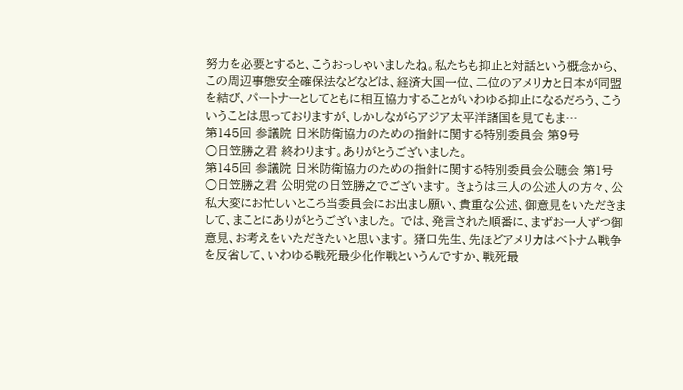努力を必要とすると、こうおっしゃいましたね。私たちも抑止と対話という概念から、この周辺事態安全確保法などなどは、経済大国一位、二位のアメリカと日本が同盟を結び、パートナーとしてともに相互協力することがいわゆる抑止になるだろう、こういうことは思っておりますが、しかしながらアジア太平洋諸国を見てもま…
第145回 参議院 日米防衛協力のための指針に関する特別委員会 第9号
○日笠勝之君 終わります。ありがとうございました。
第145回 参議院 日米防衛協力のための指針に関する特別委員会公聴会 第1号
○日笠勝之君 公明党の日笠勝之でございます。 きょうは三人の公述人の方々、公私大変にお忙しいところ当委員会にお出まし願い、貴重な公述、御意見をいただきまして、まことにありがとうございました。 では、発言された順番に、まずお一人ずつ御意見、お考えをいただきたいと思います。 猪口先生、先ほどアメリカはベトナム戦争を反省して、いわゆる戦死最少化作戦というんですか、戦死最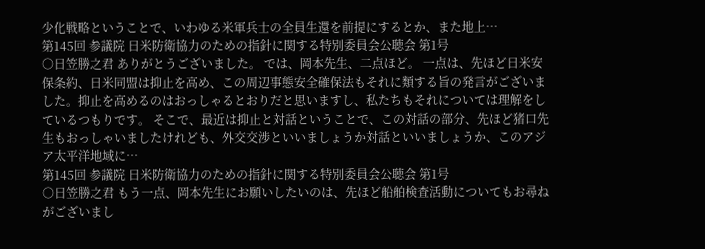少化戦略ということで、いわゆる米軍兵士の全員生還を前提にするとか、また地上…
第145回 参議院 日米防衛協力のための指針に関する特別委員会公聴会 第1号
○日笠勝之君 ありがとうございました。 では、岡本先生、二点ほど。 一点は、先ほど日米安保条約、日米同盟は抑止を高め、この周辺事態安全確保法もそれに類する旨の発言がございました。抑止を高めるのはおっしゃるとおりだと思いますし、私たちもそれについては理解をしているつもりです。 そこで、最近は抑止と対話ということで、この対話の部分、先ほど猪口先生もおっしゃいましたけれども、外交交渉といいましょうか対話といいましょうか、このアジア太平洋地域に…
第145回 参議院 日米防衛協力のための指針に関する特別委員会公聴会 第1号
○日笠勝之君 もう一点、岡本先生にお願いしたいのは、先ほど船舶検査活動についてもお尋ねがございまし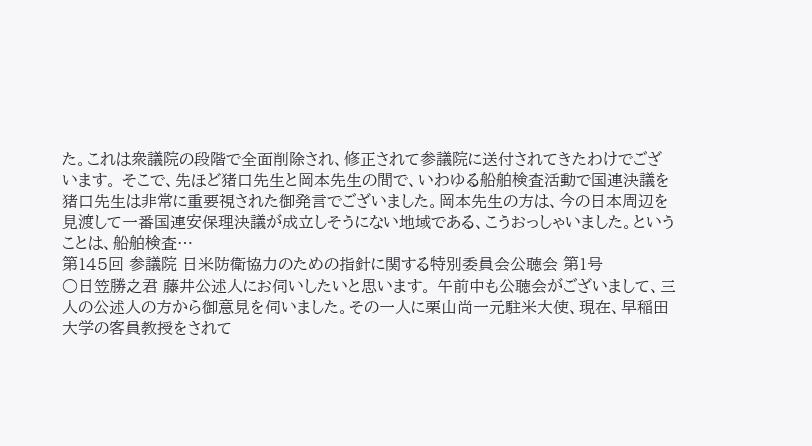た。これは衆議院の段階で全面削除され、修正されて参議院に送付されてきたわけでございます。 そこで、先ほど猪口先生と岡本先生の間で、いわゆる船舶検査活動で国連決議を猪口先生は非常に重要視された御発言でございました。岡本先生の方は、今の日本周辺を見渡して一番国連安保理決議が成立しそうにない地域である、こうおっしゃいました。ということは、船舶検査…
第145回 参議院 日米防衛協力のための指針に関する特別委員会公聴会 第1号
○日笠勝之君 藤井公述人にお伺いしたいと思います。 午前中も公聴会がございまして、三人の公述人の方から御意見を伺いました。その一人に栗山尚一元駐米大使、現在、早稲田大学の客員教授をされて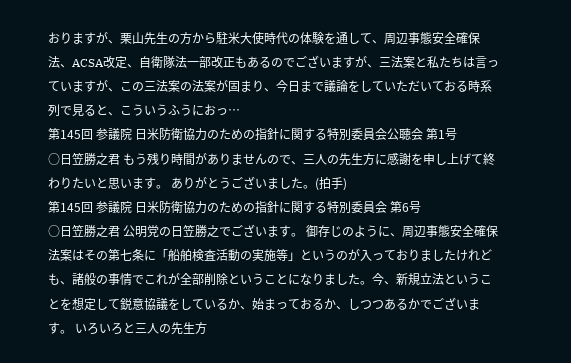おりますが、栗山先生の方から駐米大使時代の体験を通して、周辺事態安全確保法、ACSA改定、自衛隊法一部改正もあるのでございますが、三法案と私たちは言っていますが、この三法案の法案が固まり、今日まで議論をしていただいておる時系列で見ると、こういうふうにおっ…
第145回 参議院 日米防衛協力のための指針に関する特別委員会公聴会 第1号
○日笠勝之君 もう残り時間がありませんので、三人の先生方に感謝を申し上げて終わりたいと思います。 ありがとうございました。(拍手)
第145回 参議院 日米防衛協力のための指針に関する特別委員会 第6号
○日笠勝之君 公明党の日笠勝之でございます。 御存じのように、周辺事態安全確保法案はその第七条に「船舶検査活動の実施等」というのが入っておりましたけれども、諸般の事情でこれが全部削除ということになりました。今、新規立法ということを想定して鋭意協議をしているか、始まっておるか、しつつあるかでございます。 いろいろと三人の先生方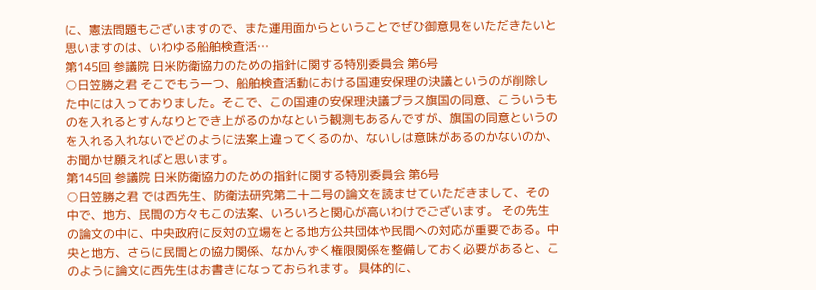に、憲法問題もございますので、また運用面からということでぜひ御意見をいただきたいと思いますのは、いわゆる船舶検査活…
第145回 参議院 日米防衛協力のための指針に関する特別委員会 第6号
○日笠勝之君 そこでもう一つ、船舶検査活動における国連安保理の決議というのが削除した中には入っておりました。そこで、この国連の安保理決議プラス旗国の同意、こういうものを入れるとすんなりとでき上がるのかなという観測もあるんですが、旗国の同意というのを入れる入れないでどのように法案上違ってくるのか、ないしは意味があるのかないのか、お聞かせ願えればと思います。
第145回 参議院 日米防衛協力のための指針に関する特別委員会 第6号
○日笠勝之君 では西先生、防衛法研究第二十二号の論文を読ませていただきまして、その中で、地方、民間の方々もこの法案、いろいろと関心が高いわけでございます。 その先生の論文の中に、中央政府に反対の立場をとる地方公共団体や民間への対応が重要である。中央と地方、さらに民間との協力関係、なかんずく権限関係を整備しておく必要があると、このように論文に西先生はお書きになっておられます。 具体的に、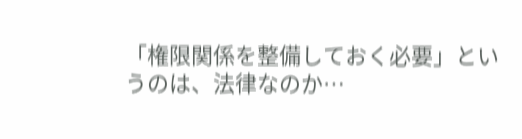「権限関係を整備しておく必要」というのは、法律なのか…